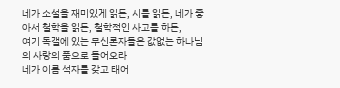네가 소설을 재미있게 읽든, 시를 읽든, 네가 좋아서 철학을 읽든, 철학적인 사고를 하든,
여기 독갤에 있는 무신론자들은 값없는 하나님의 사랑의 품으로 들어오라
네가 이름 석자를 갖고 태어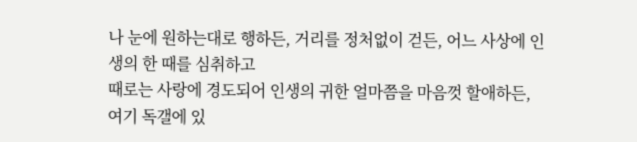나 눈에 원하는대로 행하든, 거리를 정처없이 걷든, 어느 사상에 인생의 한 때를 심취하고
때로는 사랑에 경도되어 인생의 귀한 얼마쯤을 마음껏 할애하든,
여기 독갤에 있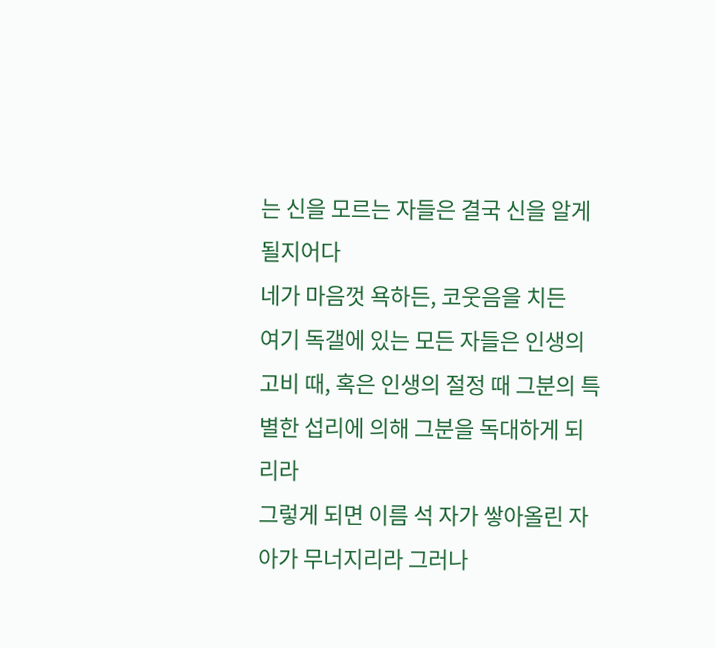는 신을 모르는 자들은 결국 신을 알게 될지어다
네가 마음껏 욕하든, 코웃음을 치든
여기 독갤에 있는 모든 자들은 인생의 고비 때, 혹은 인생의 절정 때 그분의 특별한 섭리에 의해 그분을 독대하게 되리라
그렇게 되면 이름 석 자가 쌓아올린 자아가 무너지리라 그러나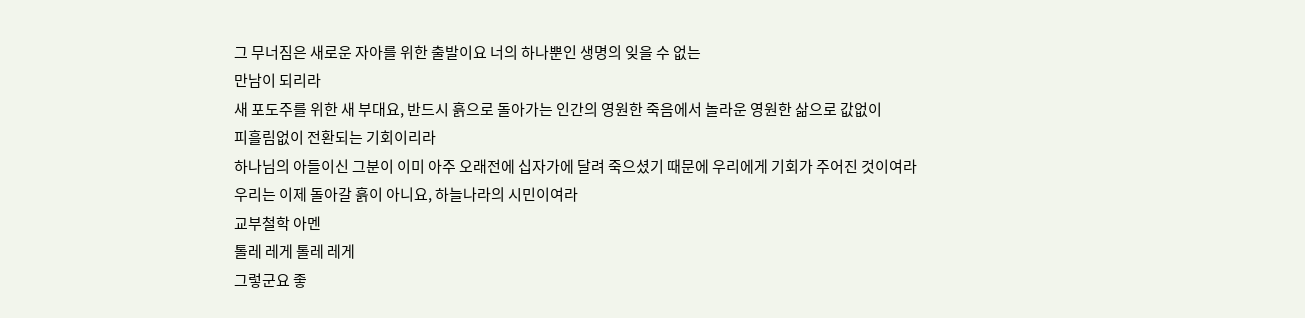그 무너짐은 새로운 자아를 위한 출발이요 너의 하나뿐인 생명의 잊을 수 없는
만남이 되리라
새 포도주를 위한 새 부대요, 반드시 흙으로 돌아가는 인간의 영원한 죽음에서 놀라운 영원한 삶으로 값없이
피흘림없이 전환되는 기회이리라
하나님의 아들이신 그분이 이미 아주 오래전에 십자가에 달려 죽으셨기 때문에 우리에게 기회가 주어진 것이여라
우리는 이제 돌아갈 흙이 아니요, 하늘나라의 시민이여라
교부철학 아멘
톨레 레게 톨레 레게
그렇군요 좋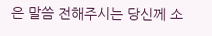은 말씀 전해주시는 당신께 소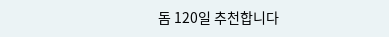돔 120일 추천합니다